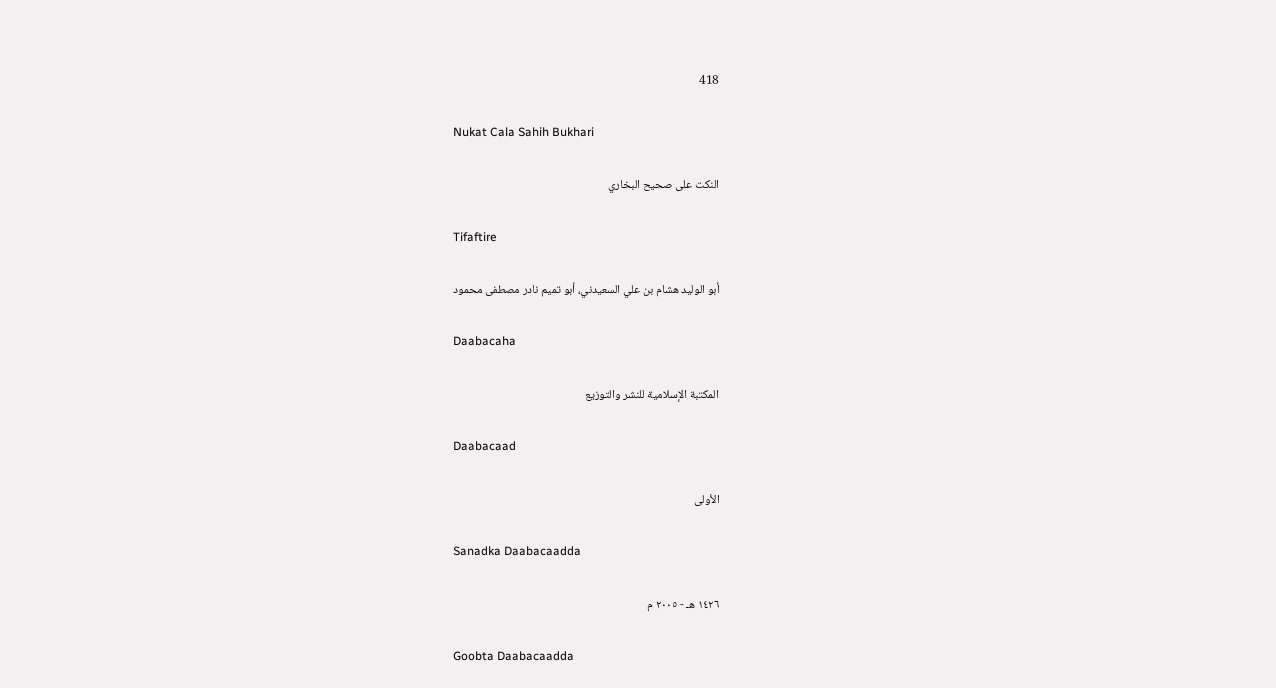418

Nukat Cala Sahih Bukhari

النكت على صحيح البخاري

Tifaftire

أبو الوليد هشام بن علي السعيدني، أبو تميم نادر مصطفى محمود

Daabacaha

المكتبة الإسلامية للنشر والتوزيع

Daabacaad

الأولى

Sanadka Daabacaadda

١٤٢٦ هـ - ٢٠٠٥ م

Goobta Daabacaadda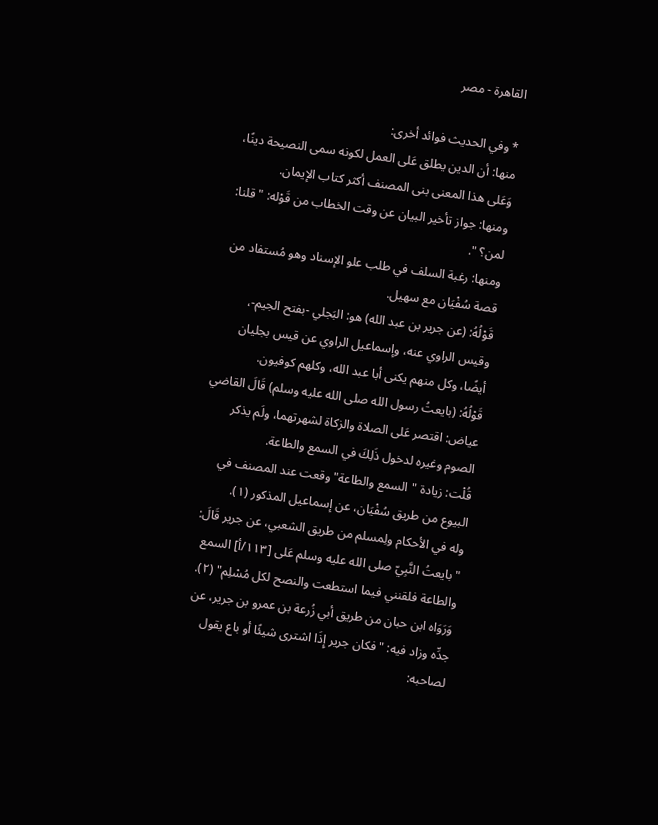القاهرة - مصر

* وفي الحديث فوائد أخرى:
منها: أن الدين يطلق عَلى العمل لكونه سمى النصيحة دينًا، وَعَلى هذا المعنى بنى المصنف أكثر كتاب الإيمان.
ومنها: جواز تأخير البيان عن وقت الخطاب من قَوْله: "قلنا: لمن؟ ".
ومنها: رغبة السلف في طلب علو الإسناد وهو مُستفاد من قصة سُفْيَان مع سهيل.
قَوْلُهُ: (عن جرير بن عبد الله) هو: البَجلي -بفتح الجيم-، وقيس الراوي عنه، وإسماعيل الراوي عن قيس بجليان أيضًا، وكل منهم يكنى أبا عبد الله، وكلهم كوفيون.
قَوْلُهُ: (بايعتُ رسول الله صلى الله عليه وسلم) قَالَ القاضي عياض: اقتصر عَلى الصلاة والزكاة لشهرتهما، ولَم يذكر الصوم وغيره لدخول ذَلِكَ في السمع والطاعة.
قُلْت: زيادة "السمع والطاعة" وقعت عند المصنف في البيوع من طريق سُفْيَان، عن إسماعيل المذكور (١).
وله في الأحكام ولِمسلم من طريق الشعبي، عن جرير قَالَ: "بايعتُ النَّبِيّ صلى الله عليه وسلم عَلى [١١٣/أ] السمع والطاعة فلقنني فيما استطعت والنصح لكل مُسْلِم" (٢).
وَرَوَاه ابن حبان من طريق أبي زُرعة بن عمرو بن جرير، عن جدِّه وزاد فيه: "فكان جرير إِذَا اشترى شيئًا أو باع يقول لصاحبه: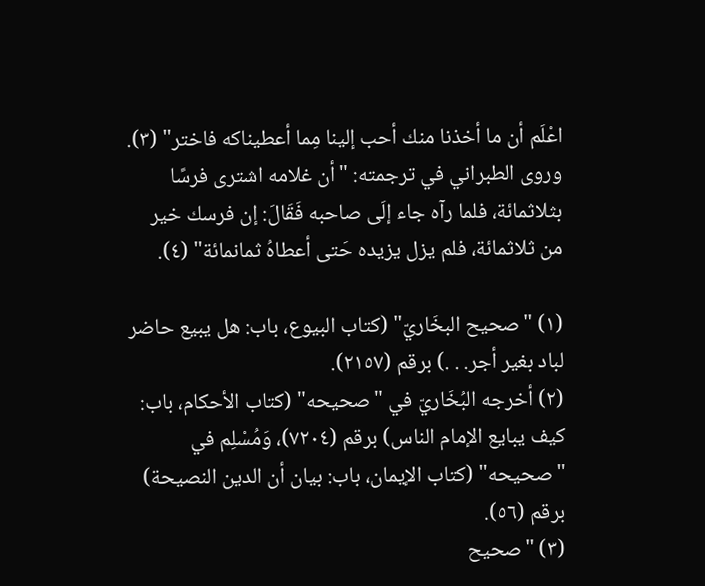اعْلَم أن ما أخذنا منك أحب إلينا مِما أعطيناكه فاختر" (٣).
وروى الطبراني في ترجمته: "أن غلامه اشترى فرسًا بثلاثمائة، فلما رآه جاء إلَى صاحبه فَقَالَ: إن فرسك خير من ثلاثمائة، فلم يزل يزيده حَتى أعطاهُ ثمانمائة" (٤).

(١) "صحيح البخَاريّ" (كتاب البيوع، باب: هل يبيع حاضر لباد بغير أجر. . .) برقم (٢١٥٧).
(٢) أخرجه البُخَاريّ في "صحيحه" (كتاب الأحكام، باب: كيف يبايع الإمام الناس) برقم (٧٢٠٤)، وَمُسْلِم في "صحيحه" (كتاب الإيمان، باب: بيان أن الدين النصيحة) برقم (٥٦).
(٣) "صحيح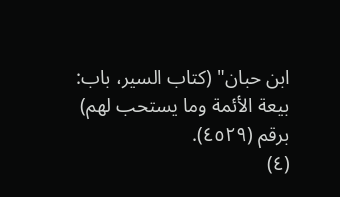ابن حبان" (كتاب السير، باب: بيعة الأئمة وما يستحب لهم) برقم (٤٥٢٩).
(٤)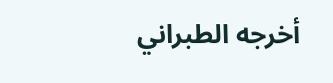أخرجه الطبراني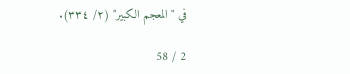في "المعجم الكبير" (٢/ ٣٣٤).

2 / 58